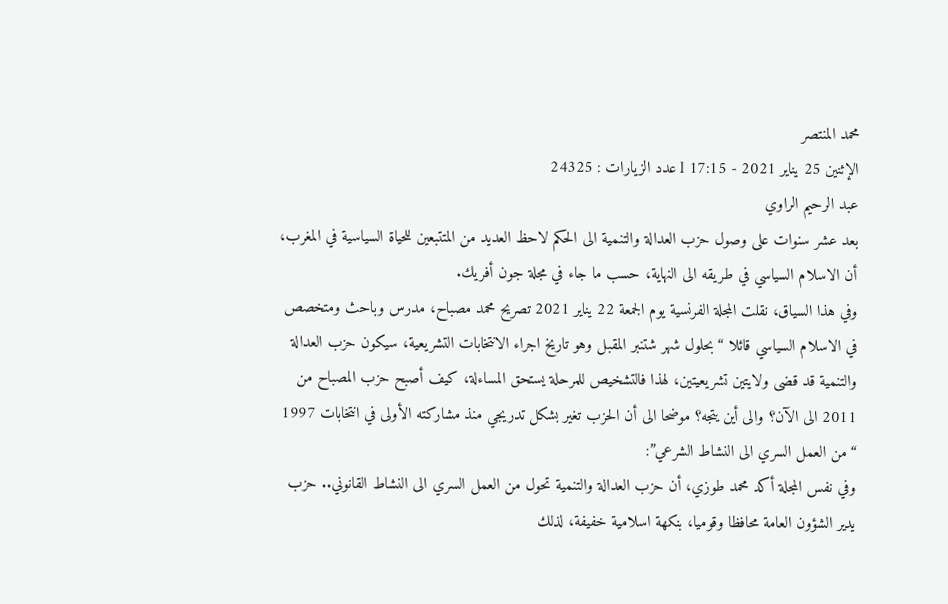محمد المنتصر
الإثنين 25 يناير 2021 - 17:15 l عدد الزيارات : 24325
عبد الرحيم الراوي
بعد عشر سنوات على وصول حزب العدالة والتنمية الى الحكم لاحظ العديد من المتتبعين للحياة السياسية في المغرب، أن الاسلام السياسي في طريقه الى النهاية، حسب ما جاء في مجلة جون أفريك.
وفي هذا السياق، نقلت المجلة الفرنسية يوم الجمعة 22 يناير 2021 تصريح محمد مصباح، مدرس وباحث ومتخصص في الاسلام السياسي قائلا “بحلول شهر شتنبر المقبل وهو تاريخ اجراء الانتخابات التشريعية، سيكون حزب العدالة والتنمية قد قضى ولايتين تشريعيتين، لهذا فالتشخيص للمرحلة يستحق المساءلة، كيف أصبح حزب المصباح من 2011 الى الآن؟ والى أين يتجه؟ موضحا الى أن الحزب تغير بشكل تدريجي منذ مشاركته الأولى في انتخابات 1997
“من العمل السري الى النشاط الشرعي”:
وفي نفس المجلة أكد محمد طوزي، أن حزب العدالة والتنمية تحول من العمل السري الى النشاط القانوني.. حزب يدير الشؤون العامة محافظا وقوميا، بنكهة اسلامية خفيفة، لذلك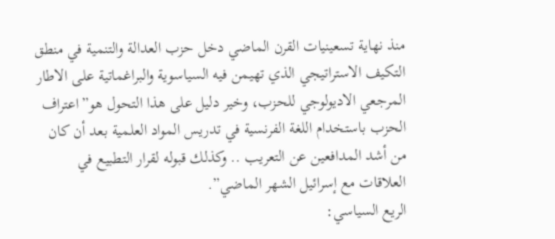منذ نهاية تسعينيات القرن الماضي دخل حزب العدالة والتنمية في منطق التكيف الاستراتيجي الذي تهيمن فيه السياسوية والبراغماتية على الاطار المرجعي الاديولوجي للحزب، وخير دليل على هذا التحول هو”اعتراف الحزب باستخدام اللغة الفرنسية في تدريس المواد العلمية بعد أن كان من أشد المدافعين عن التعريب .. وكذلك قبوله لقرار التطبيع في العلاقات مع إسرائيل الشهر الماضي”.
الريع السياسي: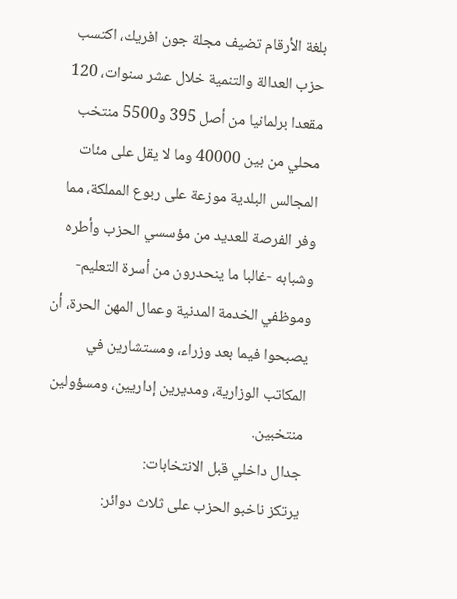بلغة الأرقام تضيف مجلة جون افريك، اكتسب حزب العدالة والتنمية خلال عشر سنوات، 120 مقعدا برلمانيا من أصل 395 و5500 منتخب محلي من بين 40000 وما لا يقل على مئات المجالس البلدية موزعة على ربوع المملكة، مما وفر الفرصة للعديد من مؤسسي الحزب وأطره وشبابه -غالبا ما ينحدرون من أسرة التعليم- وموظفي الخدمة المدنية وعمال المهن الحرة، أن يصبحوا فيما بعد وزراء، ومستشارين في المكاتب الوزارية، ومديرين إداريين، ومسؤولين منتخبين.
جدال داخلي قبل الانتخابات:
يرتكز ناخبو الحزب على ثلاث دوائر: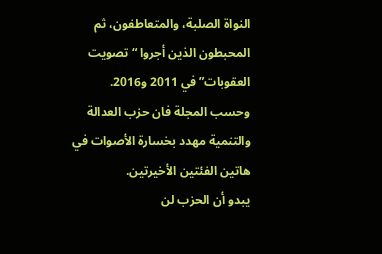النواة الصلبة، والمتعاطفون، ثم المحبطون الذين أجروا “تصويت العقوبات” في 2011 و2016. وحسب المجلة فان حزب العدالة والتنمية مهدد بخسارة الأصوات في هاتين الفئتين الأخيرتين.
يبدو أن الحزب لن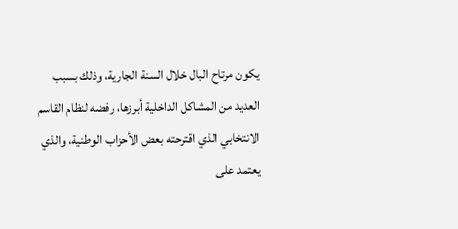يكون مرتاح البال خلال السنة الجارية، وذلك بسبب العديد من المشاكل الداخلية أبرزها، رفضه لنظام القاسم الانتخابي الذي اقترحته بعض الأحزاب الوطنية، والذي يعتمد على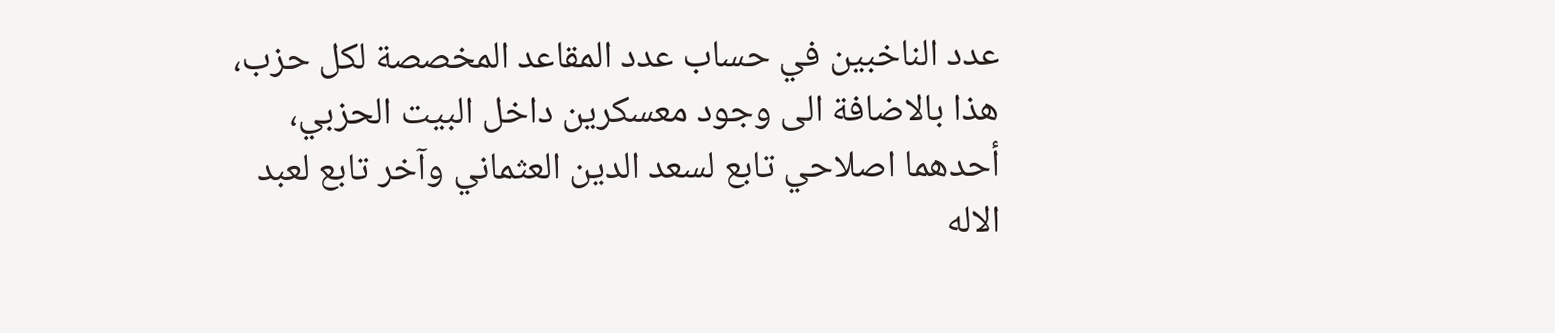عدد الناخبين في حساب عدد المقاعد المخصصة لكل حزب، هذا بالاضافة الى وجود معسكرين داخل البيت الحزبي، أحدهما اصلاحي تابع لسعد الدين العثماني وآخر تابع لعبد الاله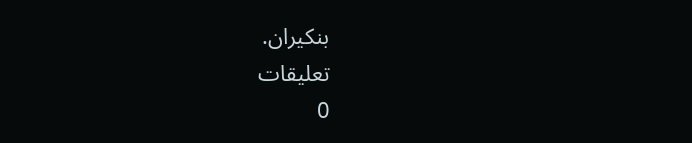بنكيران.
تعليقات
0